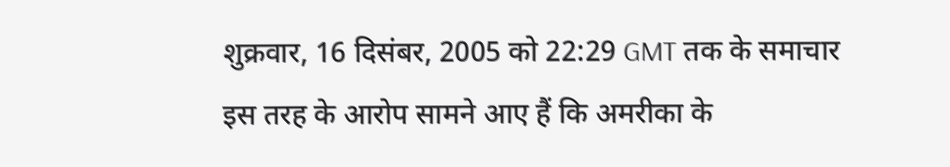शुक्रवार, 16 दिसंबर, 2005 को 22:29 GMT तक के समाचार
इस तरह के आरोप सामने आए हैं कि अमरीका के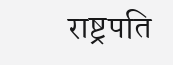राष्ट्रपति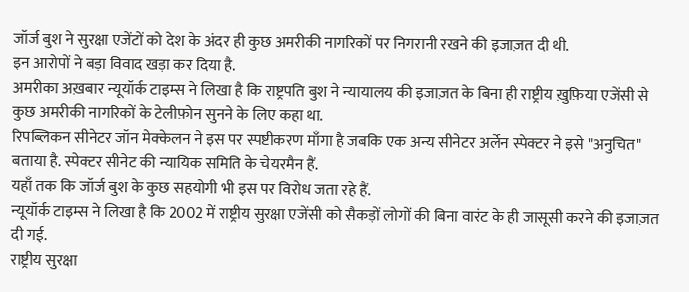जॉर्ज बुश ने सुरक्षा एजेंटों को देश के अंदर ही कुछ अमरीकी नागरिकों पर निगरानी रखने की इजाज़त दी थी.
इन आरोपों ने बड़ा विवाद खड़ा कर दिया है.
अमरीका अख़बार न्यूयॉर्क टाइम्स ने लिखा है कि राष्ट्रपति बुश ने न्यायालय की इजाज़त के बिना ही राष्ट्रीय ख़ुफ़िया एजेंसी से कुछ अमरीकी नागरिकों के टेलीफ़ोन सुनने के लिए कहा था.
रिपब्लिकन सीनेटर जॉन मेक्केलन ने इस पर स्पष्टीकरण माँगा है जबकि एक अन्य सीनेटर अर्लेन स्पेक्टर ने इसे "अनुचित" बताया है. स्पेक्टर सीनेट की न्यायिक समिति के चेयरमैन हैं.
यहाँ तक कि जॉर्ज बुश के कुछ सहयोगी भी इस पर विरोध जता रहे हैं.
न्यूयॉर्क टाइम्स ने लिखा है कि 2002 में राष्ट्रीय सुरक्षा एजेंसी को सैकड़ों लोगों की बिना वारंट के ही जासूसी करने की इजाज़त दी गई.
राष्ट्रीय सुरक्षा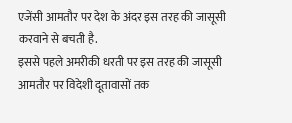एजेंसी आमतौर पर देश के अंदर इस तरह की जासूसी करवाने से बचती है.
इससे पहले अमरीकी धरती पर इस तरह की जासूसी आमतौर पर विदेशी दूतावासों तक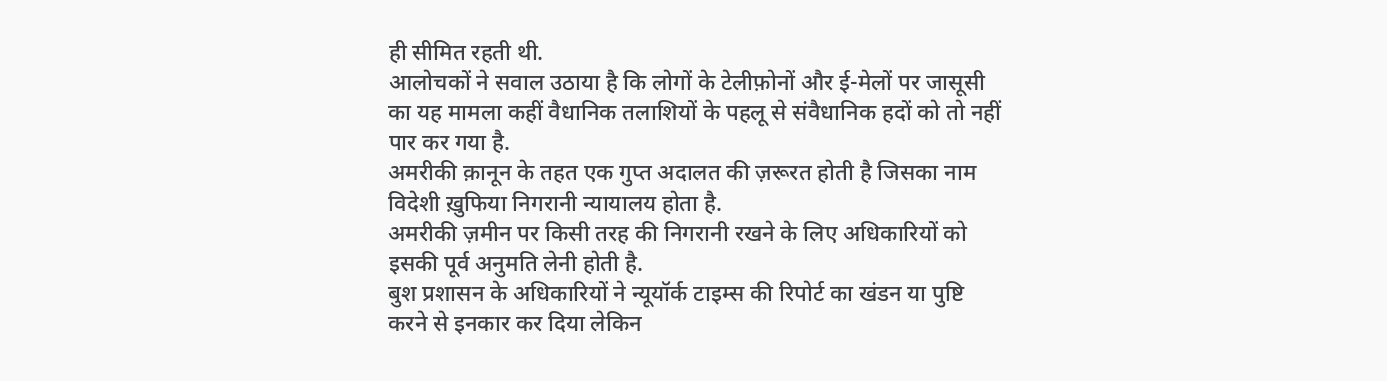ही सीमित रहती थी.
आलोचकों ने सवाल उठाया है कि लोगों के टेलीफ़ोनों और ई-मेलों पर जासूसी का यह मामला कहीं वैधानिक तलाशियों के पहलू से संवैधानिक हदों को तो नहीं पार कर गया है.
अमरीकी क़ानून के तहत एक गुप्त अदालत की ज़रूरत होती है जिसका नाम विदेशी ख़ुफिया निगरानी न्यायालय होता है.
अमरीकी ज़मीन पर किसी तरह की निगरानी रखने के लिए अधिकारियों को इसकी पूर्व अनुमति लेनी होती है.
बुश प्रशासन के अधिकारियों ने न्यूयॉर्क टाइम्स की रिपोर्ट का खंडन या पुष्टि करने से इनकार कर दिया लेकिन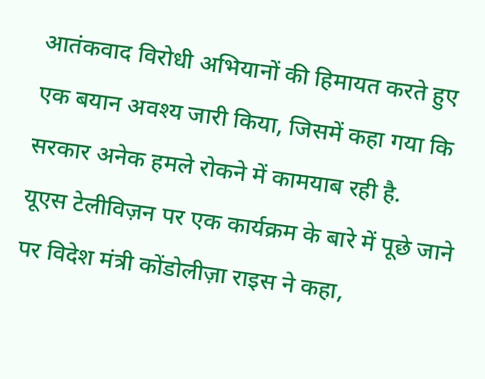आतंकवाद विरोधी अभियानों की हिमायत करते हुए एक बयान अवश्य जारी किया, जिसमें कहा गया कि सरकार अनेक हमले रोकने में कामयाब रही है.
यूएस टेलीविज़न पर एक कार्यक्रम के बारे में पूछे जाने पर विदेश मंत्री कोंडोलीज़ा राइस ने कहा,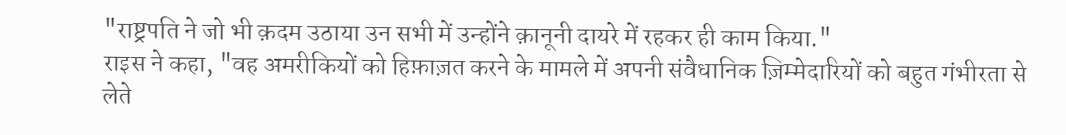"राष्ट्रपति ने जो भी क़दम उठाया उन सभी में उन्होंने क़ानूनी दायरे में रहकर ही काम किया."
राइस ने कहा, "वह अमरीकियों को हिफ़ाज़त करने के मामले में अपनी संवैधानिक ज़िम्मेदारियों को बहुत गंभीरता से लेते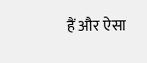हैं और ऐसा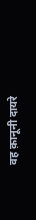वह क़ानूनी दायरे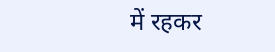में रहकर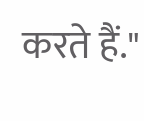करते हैं."